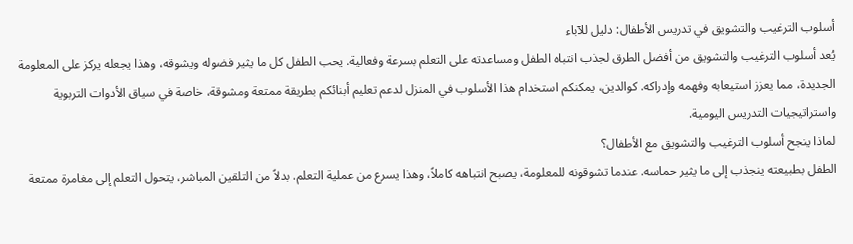أسلوب الترغيب والتشويق في تدريس الأطفال: دليل للآباء
يُعد أسلوب الترغيب والتشويق من أفضل الطرق لجذب انتباه الطفل ومساعدته على التعلم بسرعة وفعالية. يحب الطفل كل ما يثير فضوله ويشوقه، وهذا يجعله يركز على المعلومة الجديدة، مما يعزز استيعابه وفهمه وإدراكه. كوالدين، يمكنكم استخدام هذا الأسلوب في المنزل لدعم تعليم أبنائكم بطريقة ممتعة ومشوقة، خاصة في سياق الأدوات التربوية واستراتيجيات التدريس اليومية.
لماذا ينجح أسلوب الترغيب والتشويق مع الأطفال؟
الطفل بطبيعته ينجذب إلى ما يثير حماسه. عندما تشوقونه للمعلومة، يصبح انتباهه كاملاً، وهذا يسرع من عملية التعلم. بدلاً من التلقين المباشر، يتحول التعلم إلى مغامرة ممتعة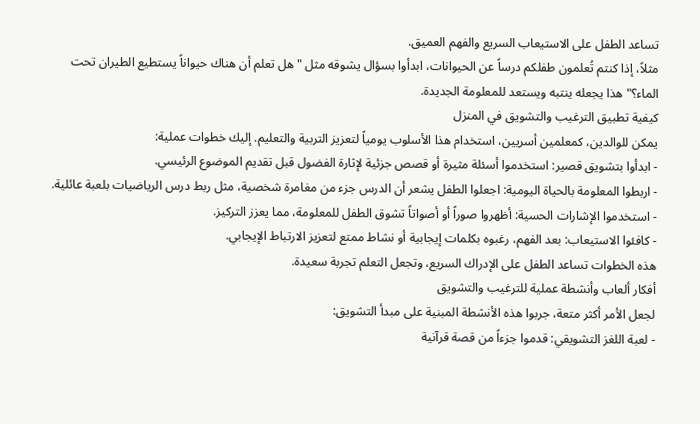تساعد الطفل على الاستيعاب السريع والفهم العميق.
مثلاً، إذا كنتم تُعلمون طفلكم درساً عن الحيوانات، ابدأوا بسؤال يشوقه مثل "هل تعلم أن هناك حيواناً يستطيع الطيران تحت الماء؟" هذا يجعله ينتبه ويستعد للمعلومة الجديدة.
كيفية تطبيق الترغيب والتشويق في المنزل
يمكن للوالدين، كمعلمين أسريين، استخدام هذا الأسلوب يومياً لتعزيز التربية والتعليم. إليك خطوات عملية:
- ابدأوا بتشويق قصير: استخدموا أسئلة مثيرة أو قصص جزئية لإثارة الفضول قبل تقديم الموضوع الرئيسي.
- اربطوا المعلومة بالحياة اليومية: اجعلوا الطفل يشعر أن الدرس جزء من مغامرة شخصية، مثل ربط درس الرياضيات بلعبة عائلية.
- استخدموا الإشارات الحسية: أظهروا صوراً أو أصواتاً تشوق الطفل للمعلومة، مما يعزز التركيز.
- كافئوا الاستيعاب: بعد الفهم، رغبوه بكلمات إيجابية أو نشاط ممتع لتعزيز الارتباط الإيجابي.
هذه الخطوات تساعد الطفل على الإدراك السريع، وتجعل التعلم تجربة سعيدة.
أفكار ألعاب وأنشطة عملية للترغيب والتشويق
لجعل الأمر أكثر متعة، جربوا هذه الأنشطة المبنية على مبدأ التشويق:
- لعبة اللغز التشويقي: قدموا جزءاً من قصة قرآنية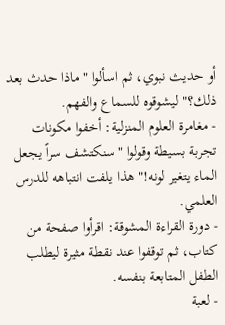أو حديث نبوي، ثم اسألوا "ماذا حدث بعد ذلك؟" ليشوقوه للسماع والفهم.
- مغامرة العلوم المنزلية: أخفوا مكونات تجربة بسيطة وقولوا "سنكتشف سراً يجعل الماء يتغير لونه!" هذا يلفت انتباهه للدرس العلمي.
- دورة القراءة المشوقة: اقرأوا صفحة من كتاب، ثم توقفوا عند نقطة مثيرة ليطلب الطفل المتابعة بنفسه.
- لعبة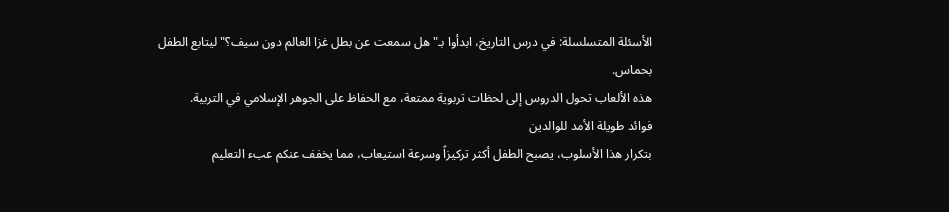الأسئلة المتسلسلة: في درس التاريخ، ابدأوا بـ"هل سمعت عن بطل غزا العالم دون سيف؟" ليتابع الطفل بحماس.
هذه الألعاب تحول الدروس إلى لحظات تربوية ممتعة، مع الحفاظ على الجوهر الإسلامي في التربية.
فوائد طويلة الأمد للوالدين
بتكرار هذا الأسلوب، يصبح الطفل أكثر تركيزاً وسرعة استيعاب، مما يخفف عنكم عبء التعليم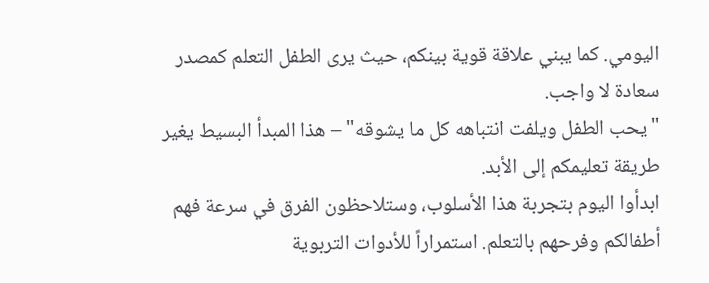اليومي. كما يبني علاقة قوية بينكم، حيث يرى الطفل التعلم كمصدر سعادة لا واجب.
"يحب الطفل ويلفت انتباهه كل ما يشوقه" – هذا المبدأ البسيط يغير طريقة تعليمكم إلى الأبد.
ابدأوا اليوم بتجربة هذا الأسلوب، وستلاحظون الفرق في سرعة فهم أطفالكم وفرحهم بالتعلم. استمراراً للأدوات التربوية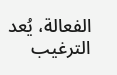الفعالة، يُعد الترغيب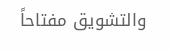والتشويق مفتاحاً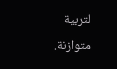لتربية متوازنة.